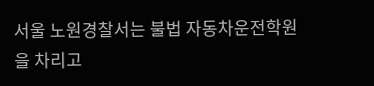서울 노원경찰서는 불법 자동차운전학원을 차리고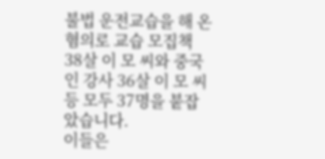불법 운전교습을 해 온 혐의로 교습 모집책 38살 이 모 씨와 중국인 강사 36살 이 모 씨 등 모두 37명을 붙잡았습니다.
이들은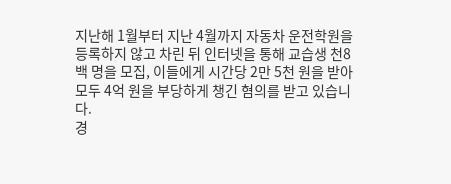지난해 1월부터 지난 4월까지 자동차 운전학원을 등록하지 않고 차린 뒤 인터넷을 통해 교습생 천8백 명을 모집, 이들에게 시간당 2만 5천 원을 받아 모두 4억 원을 부당하게 챙긴 혐의를 받고 있습니다.
경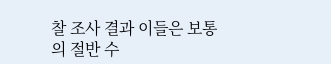찰 조사 결과 이들은 보통의 절반 수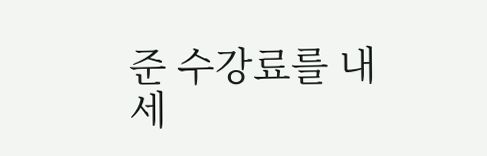준 수강료를 내세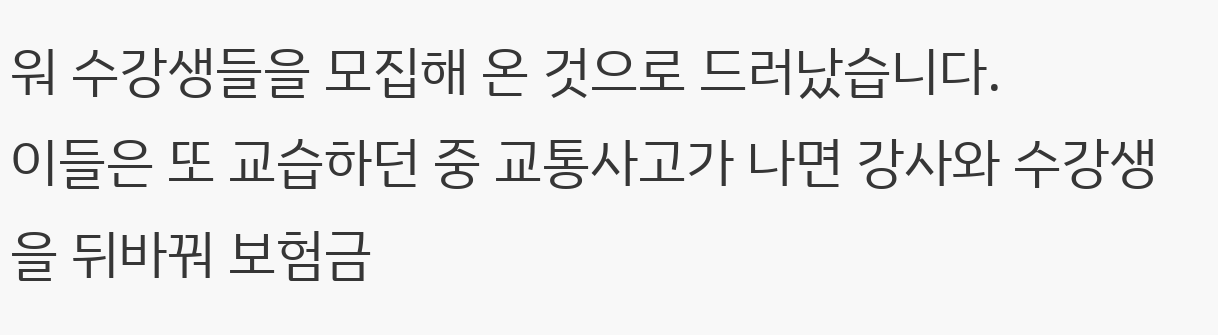워 수강생들을 모집해 온 것으로 드러났습니다.
이들은 또 교습하던 중 교통사고가 나면 강사와 수강생을 뒤바꿔 보험금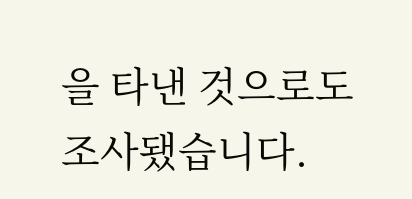을 타낸 것으로도 조사됐습니다.